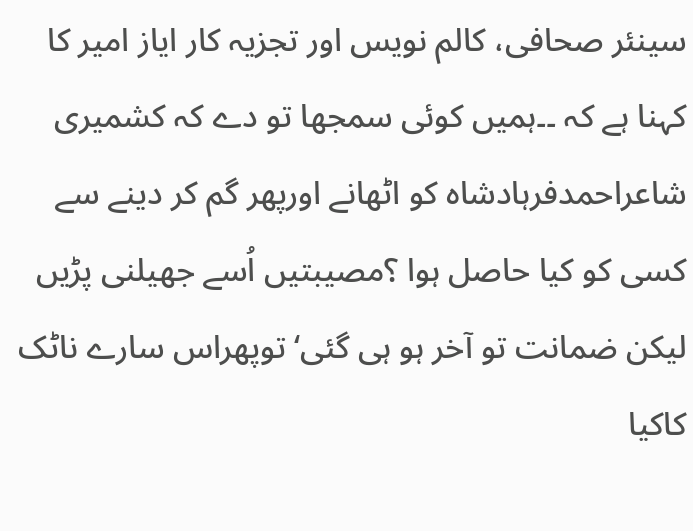سینئر صحافی، کالم نویس اور تجزیہ کار ایاز امیر کا کہنا ہے کہ ۔۔ہمیں کوئی سمجھا تو دے کہ کشمیری شاعراحمدفرہادشاہ کو اٹھانے اورپھر گم کر دینے سے کسی کو کیا حاصل ہوا ؟مصیبتیں اُسے جھیلنی پڑیں لیکن ضمانت تو آخر ہو ہی گئی‘ توپھراس سارے ناٹک کاکیا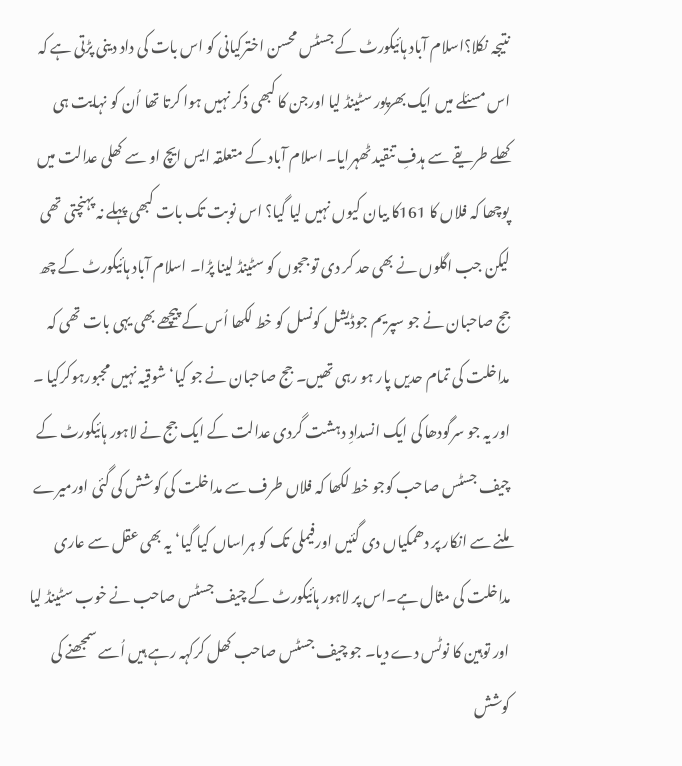نتیجہ نکلا؟اسلام آباد ہائیکورٹ کے جسٹس محسن اخترکیانی کو اس بات کی داد دینی پڑتی ہے کہ اس مسئلے میں ایک بھرپور سٹینڈ لیا اورجن کا کبھی ذکر نہیں ہوا کرتا تھا اُن کو نہایت ہی کھلے طریقے سے ہدفِ تنقید ٹھہرایا۔ اسلام آباد کے متعلقہ ایس ایچ او سے کھلی عدالت میں پوچھا کہ فلاں کا 161کا بیان کیوں نہیں لیا گیا؟ اس نوبت تک بات کبھی پہلے نہ پہنچتی تھی لیکن جب اگلوں نے بھی حد کر دی تو ججوں کو سٹینڈ لینا پڑا۔ اسلام آباد ہائیکورٹ کے چھ جج صاحبان نے جو سپریم جوڈیشل کونسل کو خط لکھا اُس کے پیچھے بھی یہی بات تھی کہ مداخلت کی تمام حدیں پار ہو رہی تھیں۔ جج صاحبان نے جو کیا‘ شوقیہ نہیں مجبورہوکرکیا ۔ اور یہ جو سرگودھا کی ایک انسدادِ دہشت گردی عدالت کے ایک جج نے لاہور ہائیکورٹ کے چیف جسٹس صاحب کوجو خط لکھا کہ فلاں طرف سے مداخلت کی کوشش کی گئی اورمیرے ملنے سے انکار پر دھمکیاں دی گئیں اورفیملی تک کو ہراساں کیا گیا‘یہ بھی عقل سے عاری مداخلت کی مثال ہے۔اس پر لاہور ہائیکورٹ کے چیف جسٹس صاحب نے خوب سٹینڈ لیا اور توہین کا نوٹس دے دیا۔ جو چیف جسٹس صاحب کھل کرکہہ رہے ہیں اُسے سمجھنے کی کوشش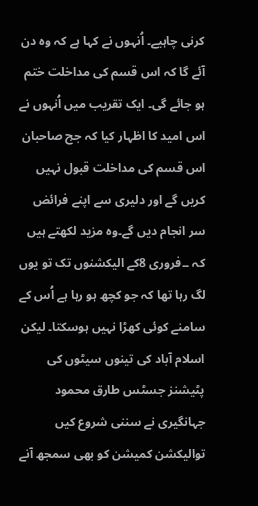کرنی چاہیے۔ اُنہوں نے کہا ہے کہ وہ دن آئے گا کہ اس قسم کی مداخلت ختم ہو جائے گی۔ ایک تقریب میں اُنہوں نے اس امید کا اظہار کیا کہ جج صاحبان اس قسم کی مداخلت قبول نہیں کریں گے اور دلیری سے اپنے فرائض سر انجام دیں گے۔وہ مزید لکھتے ہیں کہ ۔۔فروری 8کے الیکشنوں تک تو یوں لگ رہا تھا کہ جو کچھ ہو رہا ہے اُس کے سامنے کوئی کھڑا نہیں ہوسکتا۔ لیکن اسلام آباد کی تینوں سیٹوں کی پٹیشنز جسٹس طارق محمود جہانگیری نے سننی شروع کیں توالیکشن کمیشن کو بھی سمجھ آنے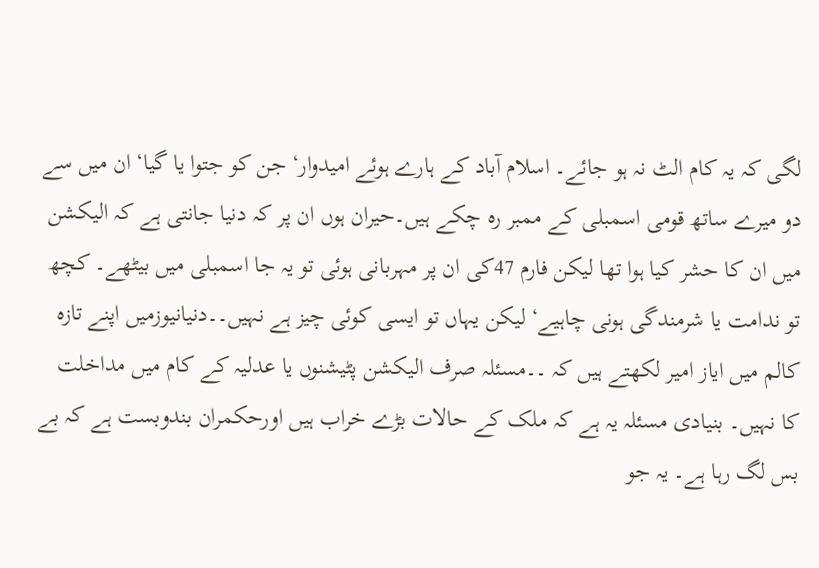لگی کہ یہ کام الٹ نہ ہو جائے۔ اسلام آباد کے ہارے ہوئے امیدوار‘ جن کو جتوا یا گیا‘ ان میں سے دو میرے ساتھ قومی اسمبلی کے ممبر رہ چکے ہیں۔حیران ہوں ان پر کہ دنیا جانتی ہے کہ الیکشن میں ان کا حشر کیا ہوا تھا لیکن فارم 47کی ان پر مہربانی ہوئی تو یہ جا اسمبلی میں بیٹھے۔ کچھ تو ندامت یا شرمندگی ہونی چاہیے‘ لیکن یہاں تو ایسی کوئی چیز ہے نہیں۔۔دنیانیوزمیں اپنے تازہ کالم میں ایاز امیر لکھتے ہیں کہ ۔۔مسئلہ صرف الیکشن پٹیشنوں یا عدلیہ کے کام میں مداخلت کا نہیں۔ بنیادی مسئلہ یہ ہے کہ ملک کے حالات بڑے خراب ہیں اورحکمران بندوبست ہے کہ بے بس لگ رہا ہے۔ یہ جو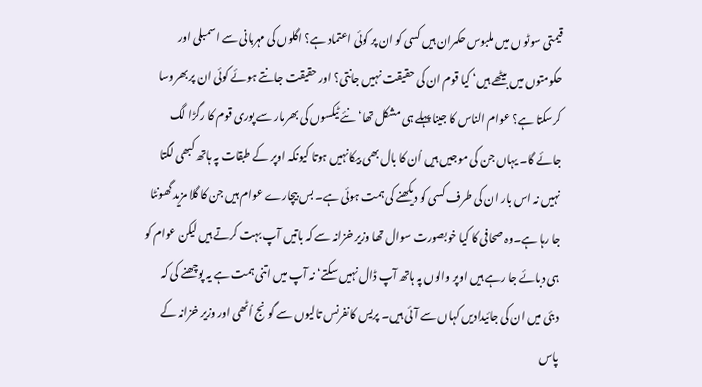قیمتی سوٹو ں میں ملبوس حکمران ہیں کسی کو ان پر کوئی اعتماد ہے؟ اگلوں کی مہربانی سے اسمبلی اور حکومتوں میں بیٹھے ہیں‘ کیا قوم ان کی حقیقت نہیں جانتی؟ اور حقیقت جانتے ہوئے کوئی ان پر بھروسا کرسکتا ہے؟ عوام الناس کا جینا پہلے ہی مشکل تھا‘ نئے ٹیکسوں کی بھرمار سے پوری قوم کا رگڑا لگ جائے گا۔ یہاں جن کی موجیں ہیں اُن کا بال بھی بیکانہیں ہوتا کیونکہ اوپر کے طبقات پہ ہاتھ کبھی لگتا نہیں نہ اس بار ان کی طرف کسی کو دیکھنے کی ہمت ہوئی ہے۔ بس بیچارے عوام ہیں جن کا گلا مزید گھونٹا جا رہا ہے۔وہ صحافی کا کیا خوبصورت سوال تھا وزیر خزانہ سے کہ باتیں آپ بہت کرتے ہیں لیکن عوام کو ہی دبائے جا رہے ہیں اوپر والوں پہ ہاتھ آپ ڈال نہیں سکتے‘ نہ آپ میں اتنی ہمت ہے یہ پوچھنے کی کہ دبئی میں ان کی جائیدادیں کہاں سے آئی ہیں۔ پریس کانفرنس تالیوں سے گونج اُٹھی اور وزیر خزانہ کے پاس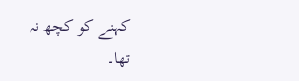کہنے کو کچھ نہ تھا۔